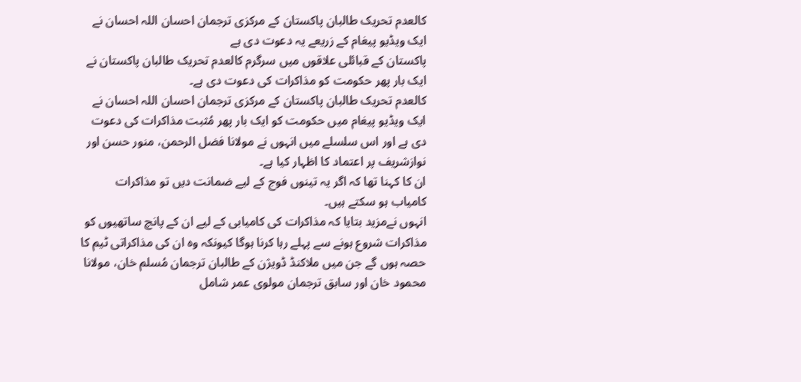کالعدم تحریک طالبان پاکستان کے مرکزی ترجمان احسان اللہ احسان نے ایک ویڈیو پیغام کے زریعے یہ دعوت دی ہے
پاکستان کے قبائلی علاقوں میں سرگرم کالعدم تحریک طالبان پاکستان نے ایک بار پھر حکومت کو مذاکرات کی دعوت دی ہے۔
کالعدم تحریک طالبان پاکستان کے مرکزی ترجمان احسان اللہ احسان نے ایک ویڈیو پیغام میں حکومت کو ایک بار پھر مُثبت مذاکرات کی دعوت دی ہے اور اس سلسلے میں انہوں نے مولانا فضل الرحمن، منور حسن اور نوازشریف پر اعتماد کا اظہار کیا ہے۔
ان کا کہنا تھا کہ اگر یہ تینوں فوج کے لیے ضمانت دیں تو مذاکرات کامیاب ہو سکتے ہیں۔
انہوں نےمزید بتایا کہ مذاکرات کی کامیابی کے لیے ان کے پانچ ساتھیوں کو مذاکرات شروع ہونے سے پہلے رہا کرنا ہوگا کیونکہ وہ ان کی مذاکراتی ٹیم کا حصہ ہوں گے جن میں ملاکنڈ ڈویژن کے طالبان ترجمان مُسلم خان، مولانا محمود خان اور سابق ترجمان مولوی عمر شامل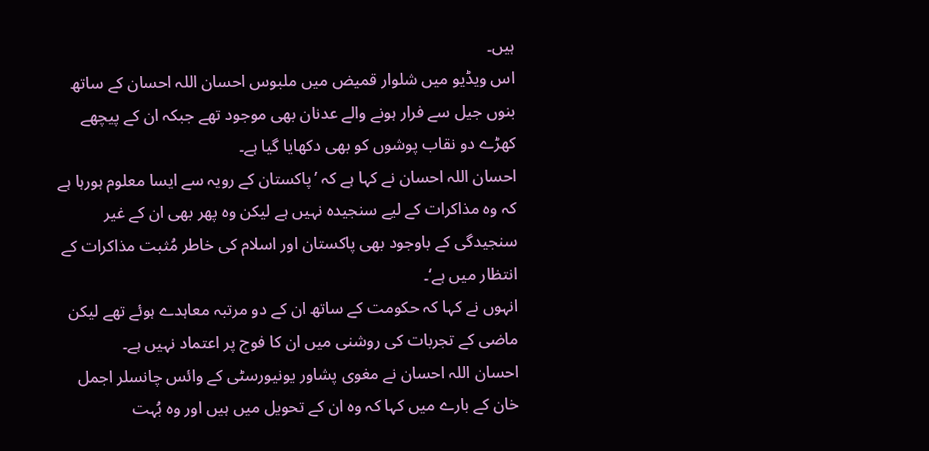ہیں۔
اس ویڈیو میں شلوار قمیض میں ملبوس احسان اللہ احسان کے ساتھ بنوں جیل سے فرار ہونے والے عدنان بھی موجود تھے جبکہ ان کے پیچھے کھڑے دو نقاب پوشوں کو بھی دکھایا گیا ہے۔
احسان اللہ احسان نے کہا ہے کہ ’پاکستان کے رویہ سے ایسا معلوم ہورہا ہے کہ وہ مذاکرات کے لیے سنجیدہ نہیں ہے لیکن وہ پھر بھی ان کے غیر سنجیدگی کے باوجود بھی پاکستان اور اسلام کی خاطر مُثبت مذاکرات کے انتظار میں ہے‘۔
انہوں نے کہا کہ حکومت کے ساتھ ان کے دو مرتبہ معاہدے ہوئے تھے لیکن ماضی کے تجربات کی روشنی میں ان کا فوج پر اعتماد نہیں ہے۔
احسان اللہ احسان نے مغوی پشاور یونیورسٹی کے وائس چانسلر اجمل خان کے بارے میں کہا کہ وہ ان کے تحویل میں ہیں اور وہ بُہت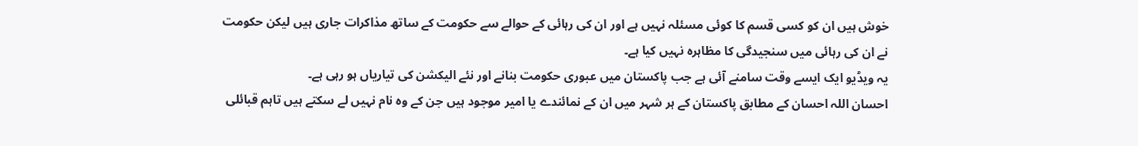خوش ہیں ان کو کسی قسم کا کوئی مسئلہ نہیں ہے اور ان کی رہائی کے حوالے سے حکومت کے ساتھ مذاکرات جاری ہیں لیکن حکومت نے ان کی رہائی میں سنجیدگی کا مظاہرہ نہیں کیا ہے۔
یہ ویڈیو ایک ایسے وقت سامنے آئی ہے جب پاکستان میں عبوری حکومت بنانے اور نئے الیکشن کی تیاریاں ہو رہی ہے۔
احسان اللہ احسان کے مطابق پاکستان کے ہر شہر میں ان کے نمائندے یا امیر موجود ہیں جن کے وہ نام نہیں لے سکتے ہیں تاہم قبائلی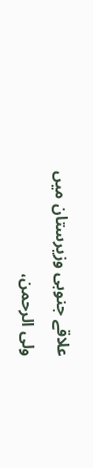علاقے جنوبی وزیرستان میں ولی الرحمن،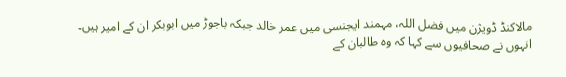مالاکنڈ ڈویژن میں فضل اللہ، مہمند ایجنسی میں عمر خالد جبکہ باجوڑ میں ابوبکر ان کے امیر ہیں۔
انہوں نے صحافیوں سے کہا کہ وہ طالبان کے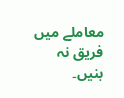معاملے میں فریق نہ بنیں۔